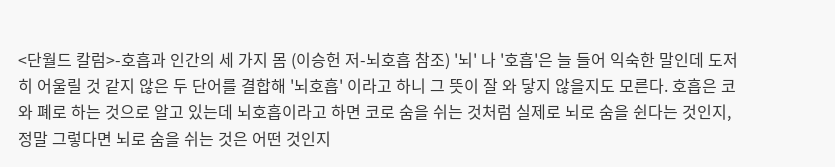<단월드 칼럼>-호흡과 인간의 세 가지 몸 (이승헌 저-뇌호흡 참조) '뇌' 나 '호흡'은 늘 들어 익숙한 말인데 도저히 어울릴 것 같지 않은 두 단어를 결합해 '뇌호흡' 이라고 하니 그 뜻이 잘 와 닿지 않을지도 모른다. 호흡은 코와 폐로 하는 것으로 알고 있는데 뇌호흡이라고 하면 코로 숨을 쉬는 것처럼 실제로 뇌로 숨을 쉰다는 것인지, 정말 그렇다면 뇌로 숨을 쉬는 것은 어떤 것인지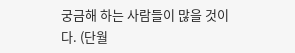궁금해 하는 사람들이 많을 것이다. (단월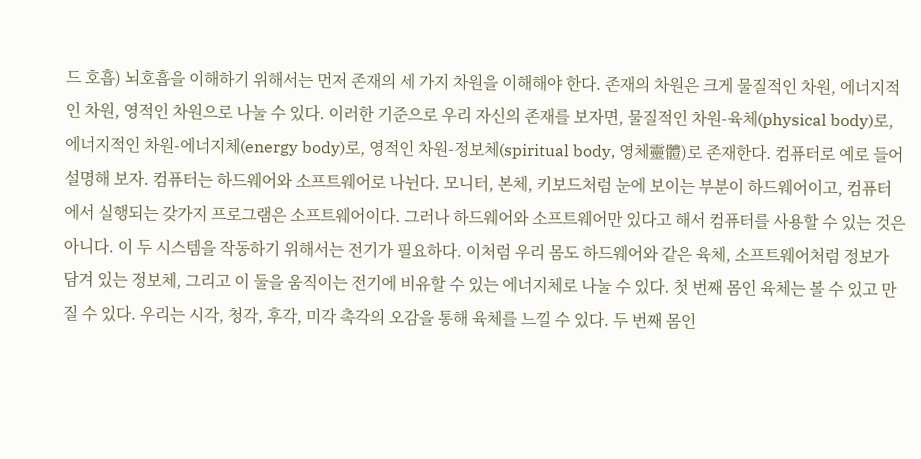드 호흡) 뇌호흡을 이해하기 위해서는 먼저 존재의 세 가지 차원을 이해해야 한다. 존재의 차원은 크게 물질적인 차원, 에너지적인 차원, 영적인 차원으로 나눌 수 있다. 이러한 기준으로 우리 자신의 존재를 보자면, 물질적인 차원-육체(physical body)로, 에너지적인 차원-에너지체(energy body)로, 영적인 차원-정보체(spiritual body, 영체靈體)로 존재한다. 컴퓨터로 예로 들어 설명해 보자. 컴퓨터는 하드웨어와 소프트웨어로 나뉜다. 모니터, 본체, 키보드처럼 눈에 보이는 부분이 하드웨어이고, 컴퓨터에서 실행되는 갖가지 프로그램은 소프트웨어이다. 그러나 하드웨어와 소프트웨어만 있다고 해서 컴퓨터를 사용할 수 있는 것은 아니다. 이 두 시스템을 작동하기 위해서는 전기가 필요하다. 이처럼 우리 몸도 하드웨어와 같은 육체, 소프트웨어처럼 정보가 담겨 있는 정보체, 그리고 이 둘을 움직이는 전기에 비유할 수 있는 에너지체로 나눌 수 있다. 첫 번째 몸인 육체는 볼 수 있고 만질 수 있다. 우리는 시각, 청각, 후각, 미각 촉각의 오감을 통해 육체를 느낄 수 있다. 두 번째 몸인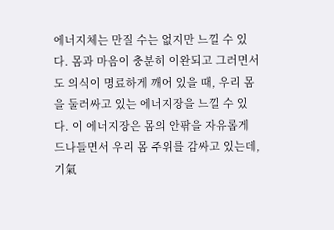에너지체는 만질 수는 없지만 느낄 수 있다. 몸과 마음이 충분히 이완되고 그러면서도 의식이 명료하게 깨어 있을 때, 우리 몸을 둘러싸고 있는 에너지장을 느낄 수 있다. 이 에너지장은 몸의 안팎을 자유롭게 드나들면서 우리 몸 주위를 감싸고 있는데, 기氣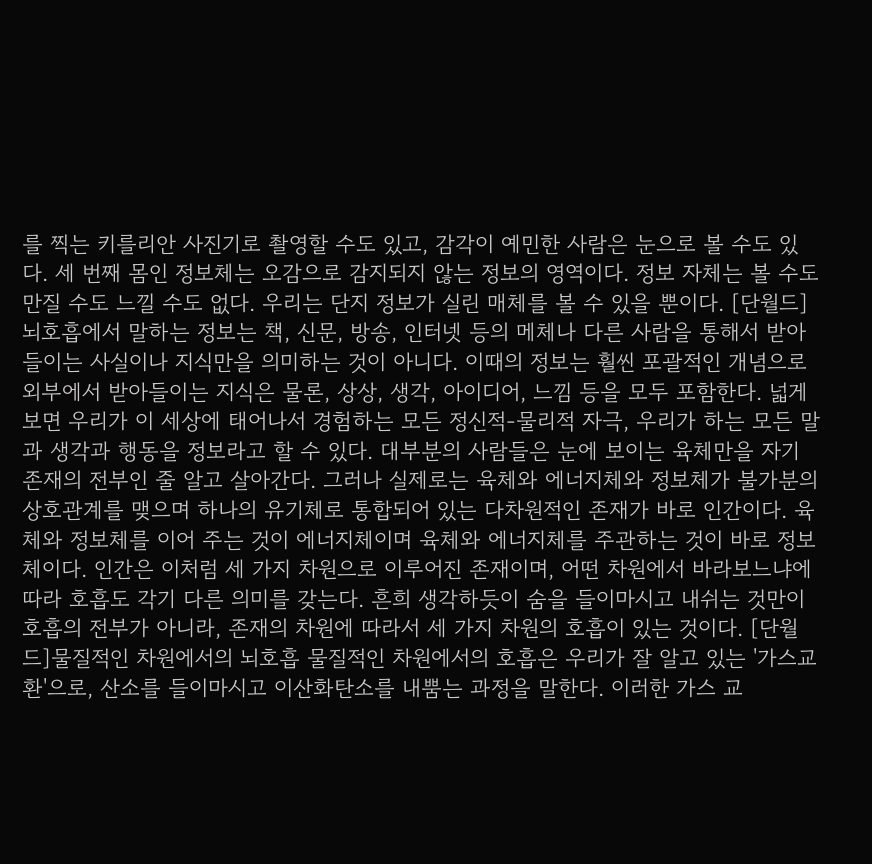를 찍는 키를리안 사진기로 촬영할 수도 있고, 감각이 예민한 사람은 눈으로 볼 수도 있다. 세 번째 몸인 정보체는 오감으로 감지되지 않는 정보의 영역이다. 정보 자체는 볼 수도 만질 수도 느낄 수도 없다. 우리는 단지 정보가 실린 매체를 볼 수 있을 뿐이다. [단월드] 뇌호흡에서 말하는 정보는 책, 신문, 방송, 인터넷 등의 메체나 다른 사람을 통해서 받아들이는 사실이나 지식만을 의미하는 것이 아니다. 이때의 정보는 훨씬 포괄적인 개념으로 외부에서 받아들이는 지식은 물론, 상상, 생각, 아이디어, 느낌 등을 모두 포함한다. 넓게 보면 우리가 이 세상에 태어나서 경험하는 모든 정신적-물리적 자극, 우리가 하는 모든 말과 생각과 행동을 정보라고 할 수 있다. 대부분의 사람들은 눈에 보이는 육체만을 자기 존재의 전부인 줄 알고 살아간다. 그러나 실제로는 육체와 에너지체와 정보체가 불가분의 상호관계를 맺으며 하나의 유기체로 통합되어 있는 다차원적인 존재가 바로 인간이다. 육체와 정보체를 이어 주는 것이 에너지체이며 육체와 에너지체를 주관하는 것이 바로 정보체이다. 인간은 이처럼 세 가지 차원으로 이루어진 존재이며, 어떤 차원에서 바라보느냐에 따라 호흡도 각기 다른 의미를 갖는다. 흔희 생각하듯이 숨을 들이마시고 내쉬는 것만이 호흡의 전부가 아니라, 존재의 차원에 따라서 세 가지 차원의 호흡이 있는 것이다. [단월드]물질적인 차원에서의 뇌호흡 물질적인 차원에서의 호흡은 우리가 잘 알고 있는 '가스교환'으로, 산소를 들이마시고 이산화탄소를 내뿜는 과정을 말한다. 이러한 가스 교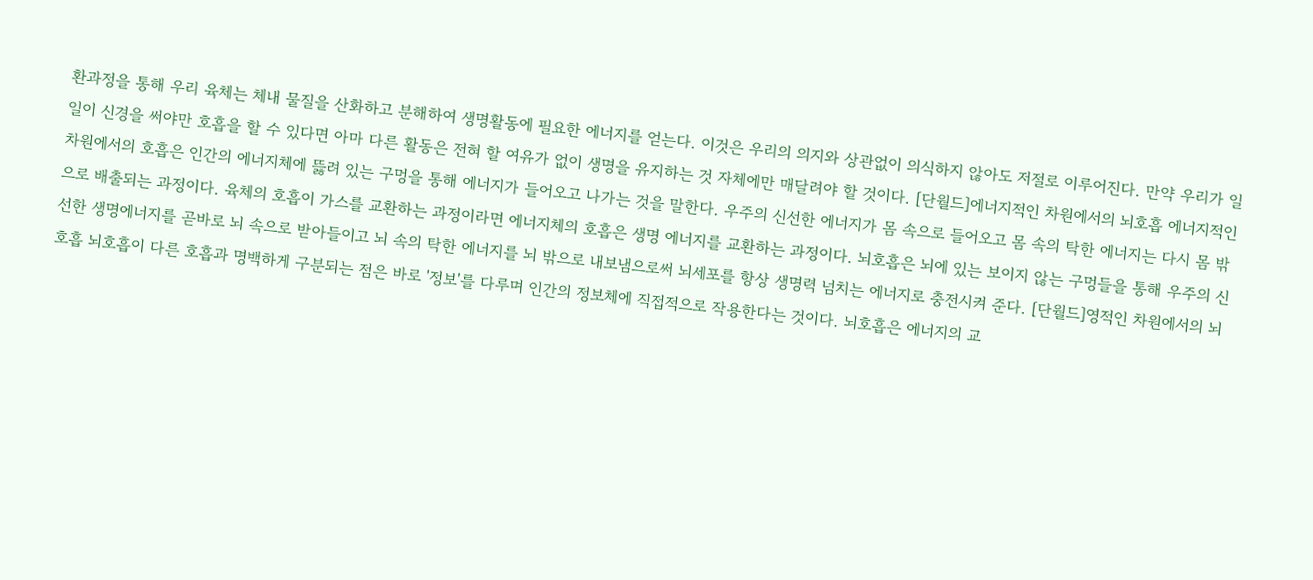환과정을 통해 우리 육체는 체내 물질을 산화하고 분해하여 생명활동에 필요한 에너지를 얻는다. 이것은 우리의 의지와 상관없이 의식하지 않아도 저절로 이루어진다. 만약 우리가 일일이 신경을 써야만 호흡을 할 수 있다면 아마 다른 활동은 전혀 할 여유가 없이 생명을 유지하는 것 자체에만 매달려야 할 것이다. [단월드]에너지적인 차원에서의 뇌호흡 에너지적인 차원에서의 호흡은 인간의 에너지체에 뜷려 있는 구멍을 통해 에너지가 들어오고 나가는 것을 말한다. 우주의 신선한 에너지가 몸 속으로 들어오고 몸 속의 탁한 에너지는 다시 몸 밖으로 배출되는 과정이다. 육체의 호흡이 가스를 교환하는 과정이라면 에너지체의 호흡은 생명 에너지를 교환하는 과정이다. 뇌호흡은 뇌에 있는 보이지 않는 구멍들을 통해 우주의 신선한 생명에너지를 곧바로 뇌 속으로 받아들이고 뇌 속의 탁한 에너지를 뇌 밖으로 내보냄으로써 뇌세포를 항상 생명력 넘치는 에너지로 충전시켜 준다. [단월드]영적인 차원에서의 뇌호흡 뇌호흡이 다른 호흡과 명백하게 구분되는 점은 바로 '정보'를 다루며 인간의 정보체에 직접적으로 작용한다는 것이다. 뇌호흡은 에너지의 교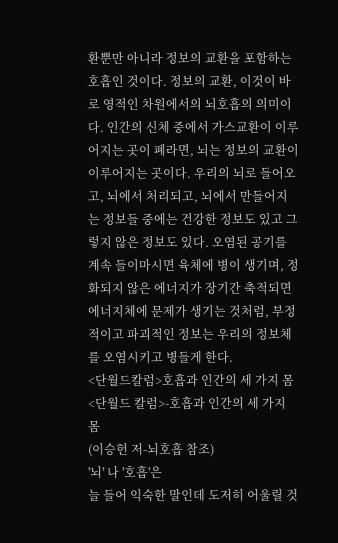환뿐만 아니라 정보의 교환을 포함하는 호흡인 것이다. 정보의 교환, 이것이 바로 영적인 차원에서의 뇌호흡의 의미이다. 인간의 신체 중에서 가스교환이 이루어지는 곳이 폐라면, 뇌는 정보의 교환이 이루어지는 곳이다. 우리의 뇌로 들어오고, 뇌에서 처리되고, 뇌에서 만들어지는 정보들 중에는 건강한 정보도 있고 그렇지 않은 정보도 있다. 오염된 공기를 계속 들이마시면 육체에 병이 생기며, 정화되지 않은 에너지가 장기간 축적되면 에너지체에 문제가 생기는 것처럼, 부정적이고 파괴적인 정보는 우리의 정보체를 오염시키고 병들게 한다.
<단월드칼럼>호흡과 인간의 세 가지 몸
<단월드 칼럼>-호흡과 인간의 세 가지 몸
(이승헌 저-뇌호흡 참조)
'뇌' 나 '호흡'은
늘 들어 익숙한 말인데 도저히 어울릴 것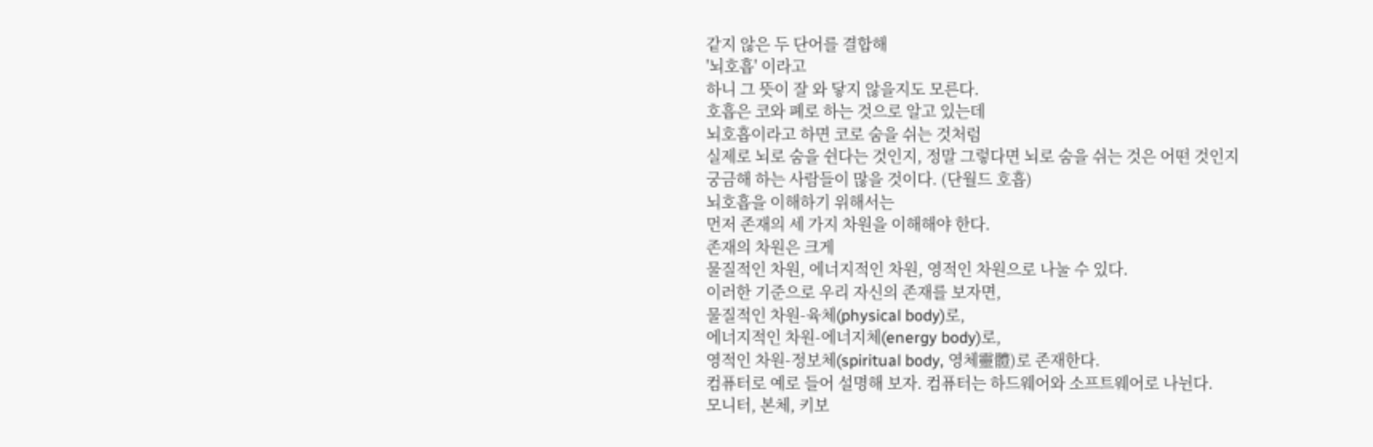같지 않은 두 단어를 결합해
'뇌호흡' 이라고
하니 그 뜻이 잘 와 닿지 않을지도 모른다.
호흡은 코와 폐로 하는 것으로 알고 있는데
뇌호흡이라고 하면 코로 숨을 쉬는 것처럼
실제로 뇌로 숨을 쉰다는 것인지, 정말 그렇다면 뇌로 숨을 쉬는 것은 어떤 것인지
궁금해 하는 사람들이 많을 것이다. (단월드 호흡)
뇌호흡을 이해하기 위해서는
먼저 존재의 세 가지 차원을 이해해야 한다.
존재의 차원은 크게
물질적인 차원, 에너지적인 차원, 영적인 차원으로 나눌 수 있다.
이러한 기준으로 우리 자신의 존재를 보자면,
물질적인 차원-육체(physical body)로,
에너지적인 차원-에너지체(energy body)로,
영적인 차원-정보체(spiritual body, 영체靈體)로 존재한다.
컴퓨터로 예로 들어 설명해 보자. 컴퓨터는 하드웨어와 소프트웨어로 나뉜다.
모니터, 본체, 키보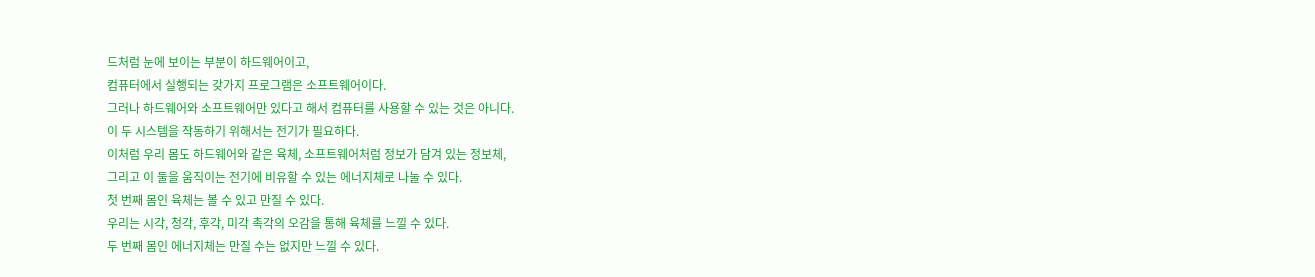드처럼 눈에 보이는 부분이 하드웨어이고,
컴퓨터에서 실행되는 갖가지 프로그램은 소프트웨어이다.
그러나 하드웨어와 소프트웨어만 있다고 해서 컴퓨터를 사용할 수 있는 것은 아니다.
이 두 시스템을 작동하기 위해서는 전기가 필요하다.
이처럼 우리 몸도 하드웨어와 같은 육체, 소프트웨어처럼 정보가 담겨 있는 정보체,
그리고 이 둘을 움직이는 전기에 비유할 수 있는 에너지체로 나눌 수 있다.
첫 번째 몸인 육체는 볼 수 있고 만질 수 있다.
우리는 시각, 청각, 후각, 미각 촉각의 오감을 통해 육체를 느낄 수 있다.
두 번째 몸인 에너지체는 만질 수는 없지만 느낄 수 있다.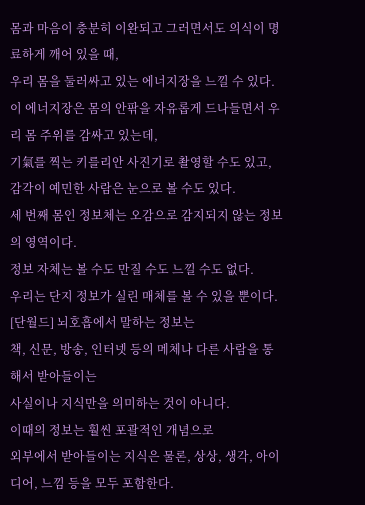몸과 마음이 충분히 이완되고 그러면서도 의식이 명료하게 깨어 있을 때,
우리 몸을 둘러싸고 있는 에너지장을 느낄 수 있다.
이 에너지장은 몸의 안팎을 자유롭게 드나들면서 우리 몸 주위를 감싸고 있는데,
기氣를 찍는 키를리안 사진기로 촬영할 수도 있고, 감각이 예민한 사람은 눈으로 볼 수도 있다.
세 번째 몸인 정보체는 오감으로 감지되지 않는 정보의 영역이다.
정보 자체는 볼 수도 만질 수도 느낄 수도 없다.
우리는 단지 정보가 실린 매체를 볼 수 있을 뿐이다.
[단월드] 뇌호흡에서 말하는 정보는
책, 신문, 방송, 인터넷 등의 메체나 다른 사람을 통해서 받아들이는
사실이나 지식만을 의미하는 것이 아니다.
이때의 정보는 훨씬 포괄적인 개념으로
외부에서 받아들이는 지식은 물론, 상상, 생각, 아이디어, 느낌 등을 모두 포함한다.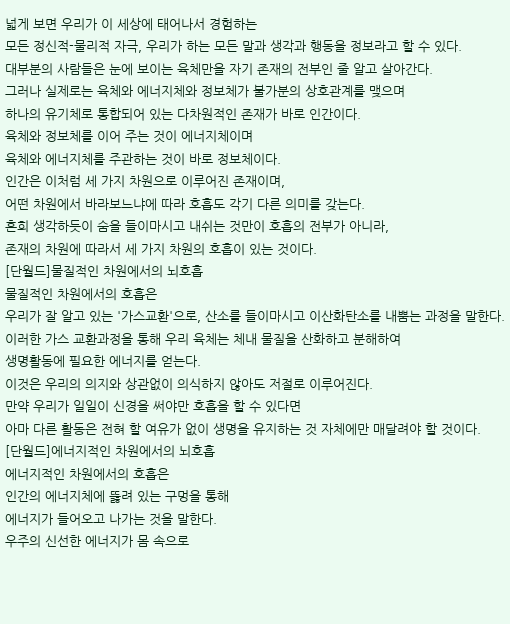넓게 보면 우리가 이 세상에 태어나서 경험하는
모든 정신적-물리적 자극, 우리가 하는 모든 말과 생각과 행동을 정보라고 할 수 있다.
대부분의 사람들은 눈에 보이는 육체만을 자기 존재의 전부인 줄 알고 살아간다.
그러나 실제로는 육체와 에너지체와 정보체가 불가분의 상호관계를 맺으며
하나의 유기체로 통합되어 있는 다차원적인 존재가 바로 인간이다.
육체와 정보체를 이어 주는 것이 에너지체이며
육체와 에너지체를 주관하는 것이 바로 정보체이다.
인간은 이처럼 세 가지 차원으로 이루어진 존재이며,
어떤 차원에서 바라보느냐에 따라 호흡도 각기 다른 의미를 갖는다.
흔희 생각하듯이 숨을 들이마시고 내쉬는 것만이 호흡의 전부가 아니라,
존재의 차원에 따라서 세 가지 차원의 호흡이 있는 것이다.
[단월드]물질적인 차원에서의 뇌호흡
물질적인 차원에서의 호흡은
우리가 잘 알고 있는 '가스교환'으로, 산소를 들이마시고 이산화탄소를 내뿜는 과정을 말한다.
이러한 가스 교환과정을 통해 우리 육체는 체내 물질을 산화하고 분해하여
생명활동에 필요한 에너지를 얻는다.
이것은 우리의 의지와 상관없이 의식하지 않아도 저절로 이루어진다.
만약 우리가 일일이 신경을 써야만 호흡을 할 수 있다면
아마 다른 활동은 전혀 할 여유가 없이 생명을 유지하는 것 자체에만 매달려야 할 것이다.
[단월드]에너지적인 차원에서의 뇌호흡
에너지적인 차원에서의 호흡은
인간의 에너지체에 뜷려 있는 구멍을 통해
에너지가 들어오고 나가는 것을 말한다.
우주의 신선한 에너지가 몸 속으로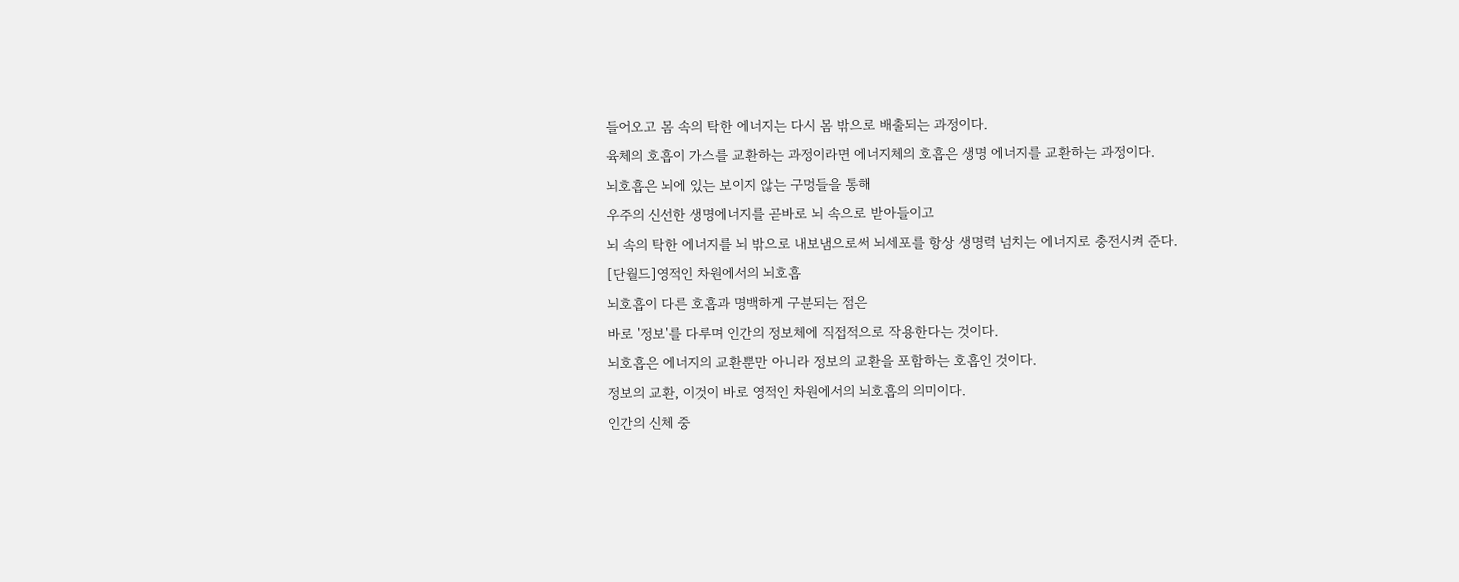들어오고 몸 속의 탁한 에너지는 다시 몸 밖으로 배출되는 과정이다.
육체의 호흡이 가스를 교환하는 과정이라면 에너지체의 호흡은 생명 에너지를 교환하는 과정이다.
뇌호흡은 뇌에 있는 보이지 않는 구멍들을 통해
우주의 신선한 생명에너지를 곧바로 뇌 속으로 받아들이고
뇌 속의 탁한 에너지를 뇌 밖으로 내보냄으로써 뇌세포를 항상 생명력 넘치는 에너지로 충전시켜 준다.
[단월드]영적인 차원에서의 뇌호흡
뇌호흡이 다른 호흡과 명백하게 구분되는 점은
바로 '정보'를 다루며 인간의 정보체에 직접적으로 작용한다는 것이다.
뇌호흡은 에너지의 교환뿐만 아니라 정보의 교환을 포함하는 호흡인 것이다.
정보의 교환, 이것이 바로 영적인 차원에서의 뇌호흡의 의미이다.
인간의 신체 중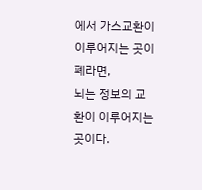에서 가스교환이 이루어지는 곳이 폐라면,
뇌는 정보의 교환이 이루어지는 곳이다.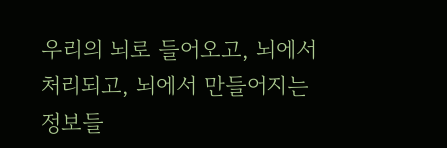우리의 뇌로 들어오고, 뇌에서 처리되고, 뇌에서 만들어지는 정보들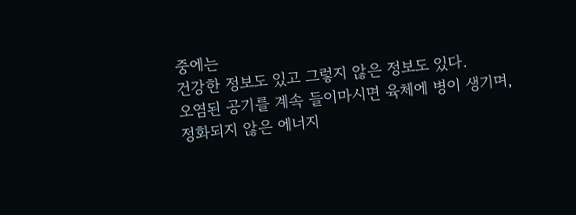중에는
건강한 정보도 있고 그렇지 않은 정보도 있다.
오염된 공기를 계속 들이마시면 육체에 병이 생기며,
정화되지 않은 에너지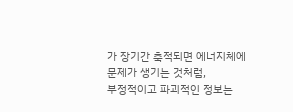가 장기간 축적되면 에너지체에 문제가 생기는 것처럼,
부정적이고 파괴적인 정보는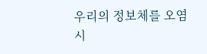우리의 정보체를 오염시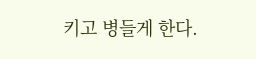키고 병들게 한다.